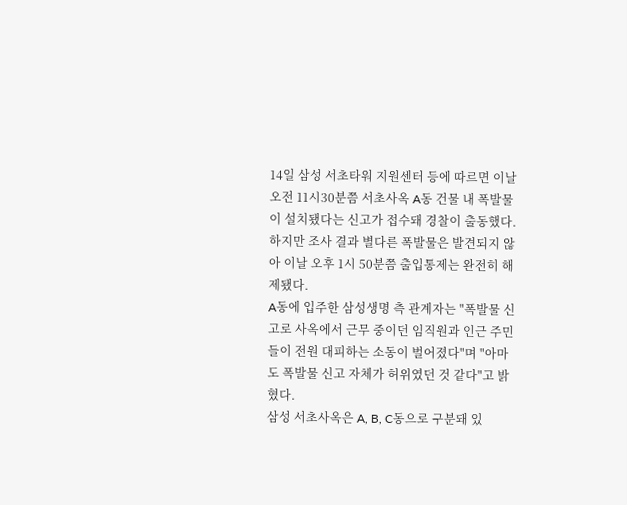14일 삼성 서초타워 지원센터 등에 따르면 이날 오전 11시30분쯤 서초사옥 A동 건물 내 폭발물이 설치됐다는 신고가 접수돼 경찰이 출동했다. 하지만 조사 결과 별다른 폭발물은 발견되지 않아 이날 오후 1시 50분쯤 출입통제는 완전히 해제됐다.
A동에 입주한 삼성생명 측 관계자는 "폭발물 신고로 사옥에서 근무 중이던 임직원과 인근 주민들이 전원 대피하는 소동이 벌어졌다"며 "아마도 폭발물 신고 자체가 허위였던 것 같다"고 밝혔다.
삼성 서초사옥은 A, B, C동으로 구분돼 있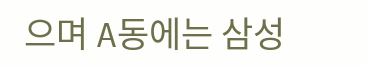으며 A동에는 삼성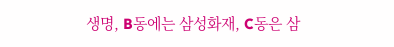생명, B동에는 삼성화재, C동은 삼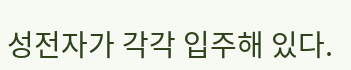성전자가 각각 입주해 있다.